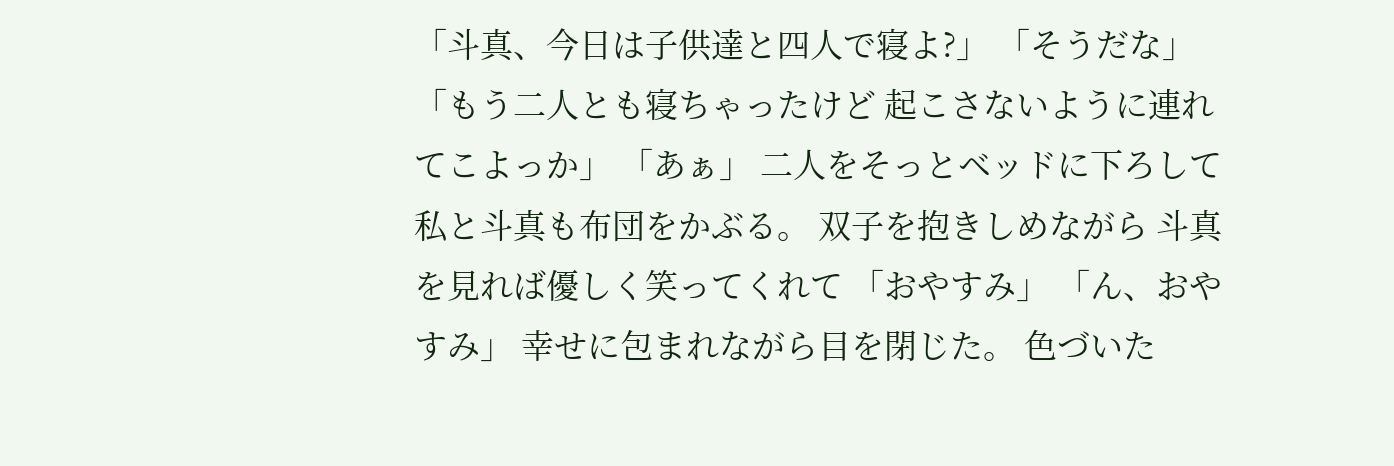「斗真、今日は子供達と四人で寝よ?」 「そうだな」 「もう二人とも寝ちゃったけど 起こさないように連れてこよっか」 「あぁ」 二人をそっとベッドに下ろして 私と斗真も布団をかぶる。 双子を抱きしめながら 斗真を見れば優しく笑ってくれて 「おやすみ」 「ん、おやすみ」 幸せに包まれながら目を閉じた。 色づいた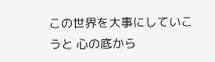この世界を大事にしていこうと 心の底から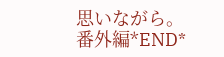思いながら。 番外編*END*